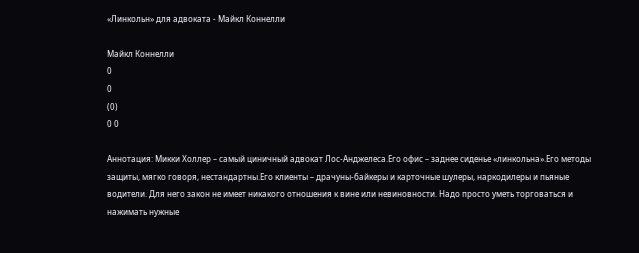«Линкольн» для адвоката - Майкл Коннелли

Майкл Коннелли
0
0
(0)
0 0

Аннотация: Микки Холлер – самый циничный адвокат Лос-Анджелеса.Его офис – заднее сиденье «линкольна».Его методы защиты, мягко говоря, нестандартны.Его клиенты – драчуны-байкеры и карточные шулеры, наркодилеры и пьяные водители. Для него закон не имеет никакого отношения к вине или невиновности. Надо просто уметь торговаться и нажимать нужные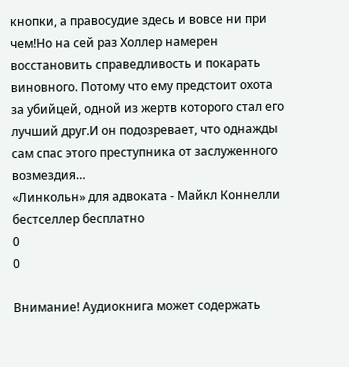кнопки, а правосудие здесь и вовсе ни при чем!Но на сей раз Холлер намерен восстановить справедливость и покарать виновного. Потому что ему предстоит охота за убийцей, одной из жертв которого стал его лучший друг.И он подозревает, что однажды сам спас этого преступника от заслуженного возмездия…
«Линкольн» для адвоката - Майкл Коннелли бестселлер бесплатно
0
0

Внимание! Аудиокнига может содержать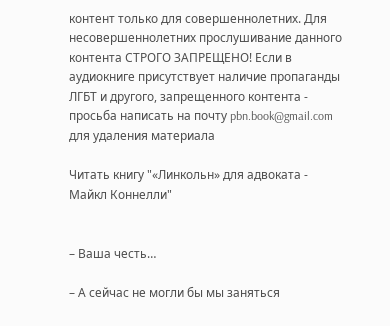контент только для совершеннолетних. Для несовершеннолетних прослушивание данного контента СТРОГО ЗАПРЕЩЕНО! Если в аудиокниге присутствует наличие пропаганды ЛГБТ и другого, запрещенного контента - просьба написать на почту pbn.book@gmail.com для удаления материала

Читать книгу "«Линкольн» для адвоката - Майкл Коннелли"


– Ваша честь…

– А сейчас не могли бы мы заняться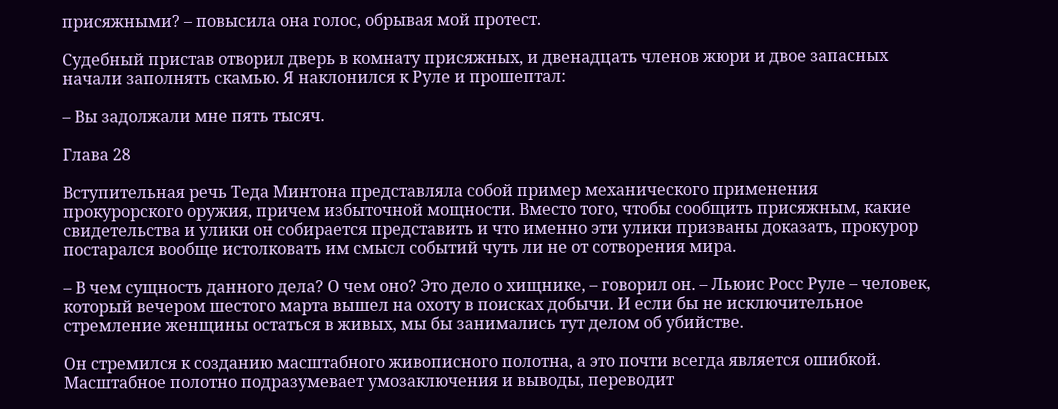присяжными? – повысила она голос, обрывая мой протест.

Судебный пристав отворил дверь в комнату присяжных, и двенадцать членов жюри и двое запасных начали заполнять скамью. Я наклонился к Руле и прошептал:

– Вы задолжали мне пять тысяч.

Глава 28

Вступительная речь Теда Минтона представляла собой пример механического применения прокурорского оружия, причем избыточной мощности. Вместо того, чтобы сообщить присяжным, какие свидетельства и улики он собирается представить и что именно эти улики призваны доказать, прокурор постарался вообще истолковать им смысл событий чуть ли не от сотворения мира.

– В чем сущность данного дела? О чем оно? Это дело о хищнике, – говорил он. – Льюис Росс Руле – человек, который вечером шестого марта вышел на охоту в поисках добычи. И если бы не исключительное стремление женщины остаться в живых, мы бы занимались тут делом об убийстве.

Он стремился к созданию масштабного живописного полотна, а это почти всегда является ошибкой. Масштабное полотно подразумевает умозаключения и выводы, переводит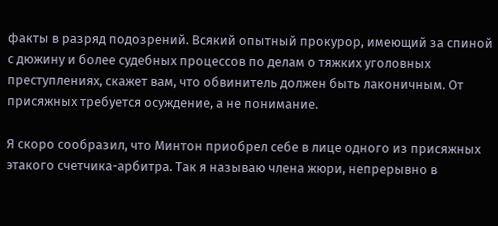факты в разряд подозрений. Всякий опытный прокурор, имеющий за спиной с дюжину и более судебных процессов по делам о тяжких уголовных преступлениях, скажет вам, что обвинитель должен быть лаконичным. От присяжных требуется осуждение, а не понимание.

Я скоро сообразил, что Минтон приобрел себе в лице одного из присяжных этакого счетчика-арбитра. Так я называю члена жюри, непрерывно в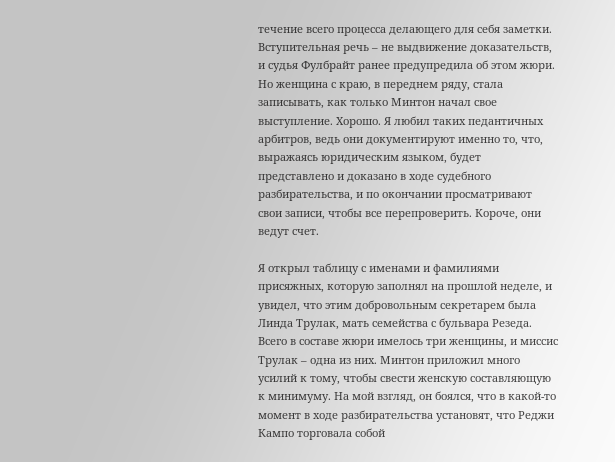течение всего процесса делающего для себя заметки. Вступительная речь – не выдвижение доказательств, и судья Фулбрайт ранее предупредила об этом жюри. Но женщина с краю, в переднем ряду, стала записывать, как только Минтон начал свое выступление. Хорошо. Я любил таких педантичных арбитров, ведь они документируют именно то, что, выражаясь юридическим языком, будет представлено и доказано в ходе судебного разбирательства, и по окончании просматривают свои записи, чтобы все перепроверить. Короче, они ведут счет.

Я открыл таблицу с именами и фамилиями присяжных, которую заполнял на прошлой неделе, и увидел, что этим добровольным секретарем была Линда Трулак, мать семейства с бульвара Резеда. Всего в составе жюри имелось три женщины, и миссис Трулак – одна из них. Минтон приложил много усилий к тому, чтобы свести женскую составляющую к минимуму. На мой взгляд, он боялся, что в какой-то момент в ходе разбирательства установят, что Реджи Кампо торговала собой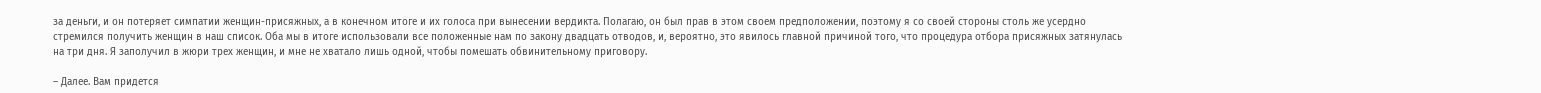за деньги, и он потеряет симпатии женщин-присяжных, а в конечном итоге и их голоса при вынесении вердикта. Полагаю, он был прав в этом своем предположении, поэтому я со своей стороны столь же усердно стремился получить женщин в наш список. Оба мы в итоге использовали все положенные нам по закону двадцать отводов, и, вероятно, это явилось главной причиной того, что процедура отбора присяжных затянулась на три дня. Я заполучил в жюри трех женщин, и мне не хватало лишь одной, чтобы помешать обвинительному приговору.

– Далее. Вам придется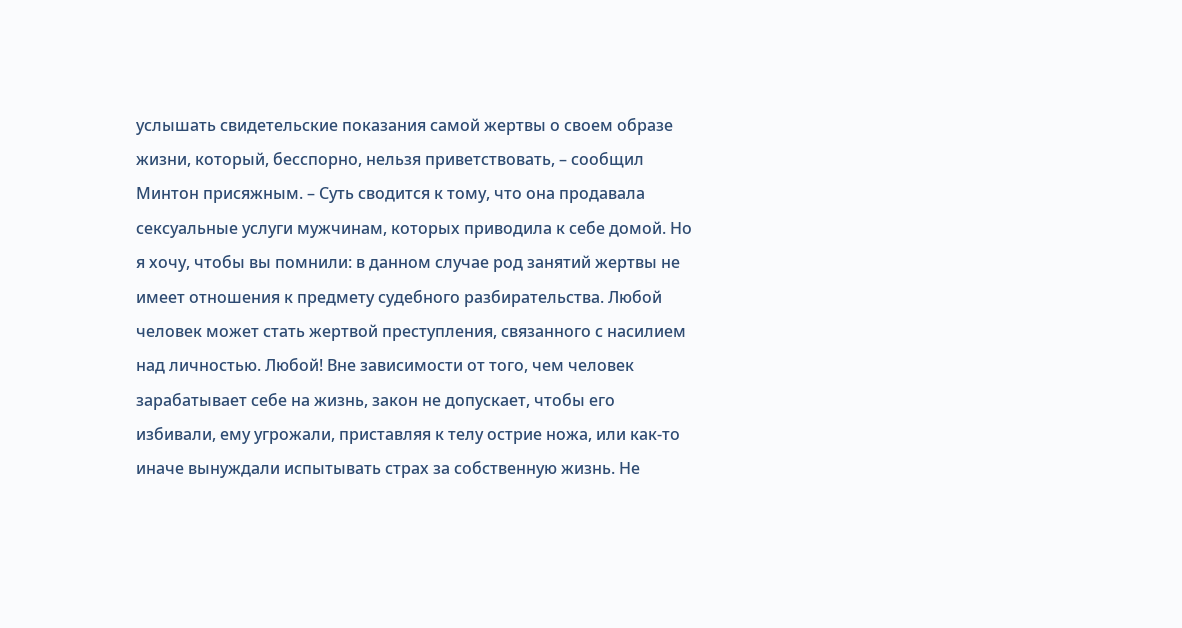услышать свидетельские показания самой жертвы о своем образе жизни, который, бесспорно, нельзя приветствовать, – сообщил Минтон присяжным. – Суть сводится к тому, что она продавала сексуальные услуги мужчинам, которых приводила к себе домой. Но я хочу, чтобы вы помнили: в данном случае род занятий жертвы не имеет отношения к предмету судебного разбирательства. Любой человек может стать жертвой преступления, связанного с насилием над личностью. Любой! Вне зависимости от того, чем человек зарабатывает себе на жизнь, закон не допускает, чтобы его избивали, ему угрожали, приставляя к телу острие ножа, или как-то иначе вынуждали испытывать страх за собственную жизнь. Не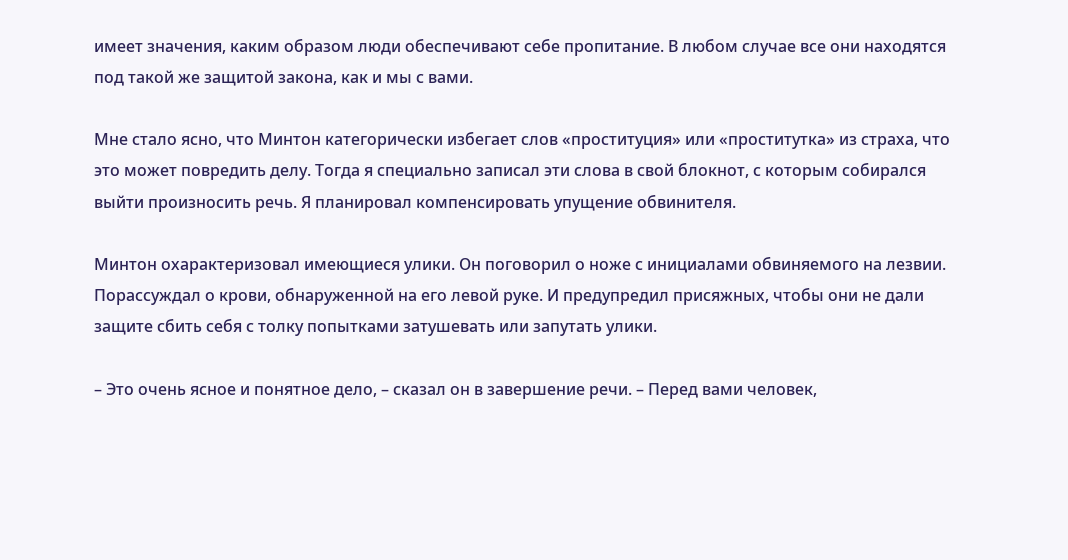имеет значения, каким образом люди обеспечивают себе пропитание. В любом случае все они находятся под такой же защитой закона, как и мы с вами.

Мне стало ясно, что Минтон категорически избегает слов «проституция» или «проститутка» из страха, что это может повредить делу. Тогда я специально записал эти слова в свой блокнот, с которым собирался выйти произносить речь. Я планировал компенсировать упущение обвинителя.

Минтон охарактеризовал имеющиеся улики. Он поговорил о ноже с инициалами обвиняемого на лезвии. Порассуждал о крови, обнаруженной на его левой руке. И предупредил присяжных, чтобы они не дали защите сбить себя с толку попытками затушевать или запутать улики.

– Это очень ясное и понятное дело, – сказал он в завершение речи. – Перед вами человек,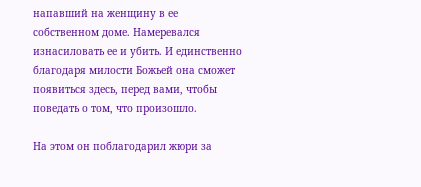напавший на женщину в ее собственном доме. Намеревался изнасиловать ее и убить. И единственно благодаря милости Божьей она сможет появиться здесь, перед вами, чтобы поведать о том, что произошло.

На этом он поблагодарил жюри за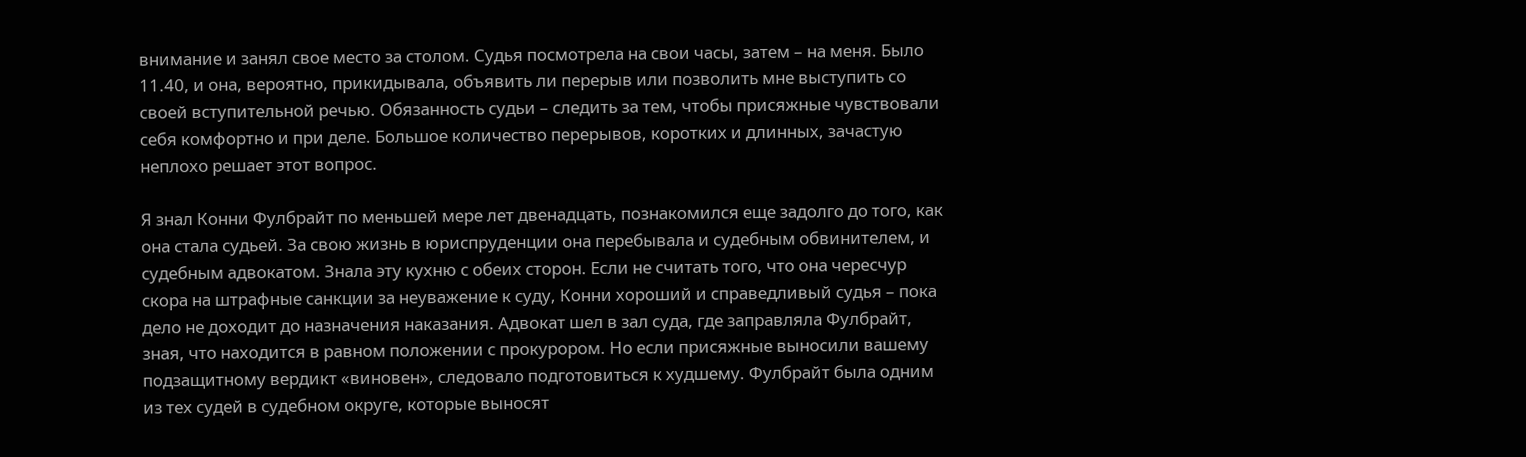внимание и занял свое место за столом. Судья посмотрела на свои часы, затем – на меня. Было 11.40, и она, вероятно, прикидывала, объявить ли перерыв или позволить мне выступить со своей вступительной речью. Обязанность судьи – следить за тем, чтобы присяжные чувствовали себя комфортно и при деле. Большое количество перерывов, коротких и длинных, зачастую неплохо решает этот вопрос.

Я знал Конни Фулбрайт по меньшей мере лет двенадцать, познакомился еще задолго до того, как она стала судьей. За свою жизнь в юриспруденции она перебывала и судебным обвинителем, и судебным адвокатом. Знала эту кухню с обеих сторон. Если не считать того, что она чересчур скора на штрафные санкции за неуважение к суду, Конни хороший и справедливый судья – пока дело не доходит до назначения наказания. Адвокат шел в зал суда, где заправляла Фулбрайт, зная, что находится в равном положении с прокурором. Но если присяжные выносили вашему подзащитному вердикт «виновен», следовало подготовиться к худшему. Фулбрайт была одним из тех судей в судебном округе, которые выносят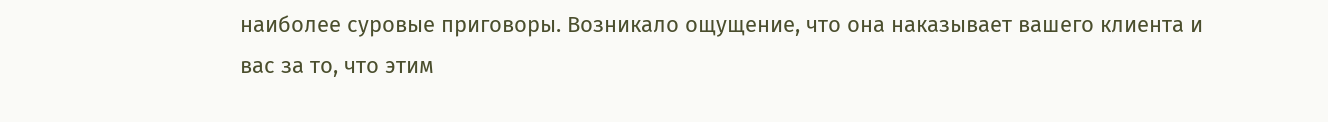наиболее суровые приговоры. Возникало ощущение, что она наказывает вашего клиента и вас за то, что этим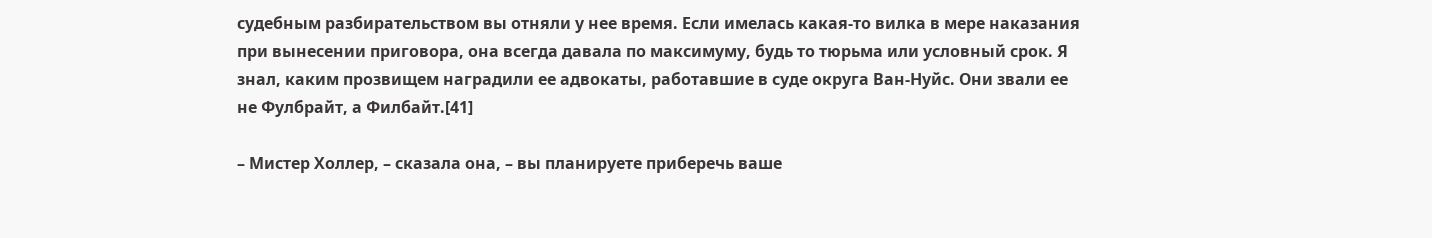судебным разбирательством вы отняли у нее время. Если имелась какая-то вилка в мере наказания при вынесении приговора, она всегда давала по максимуму, будь то тюрьма или условный срок. Я знал, каким прозвищем наградили ее адвокаты, работавшие в суде округа Ван-Нуйс. Они звали ее не Фулбрайт, а Филбайт.[41]

– Мистер Холлер, – сказала она, – вы планируете приберечь ваше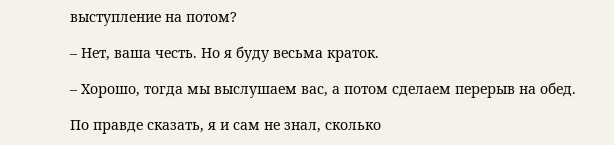выступление на потом?

– Нет, ваша честь. Но я буду весьма краток.

– Хорошо, тогда мы выслушаем вас, а потом сделаем перерыв на обед.

По правде сказать, я и сам не знал, сколько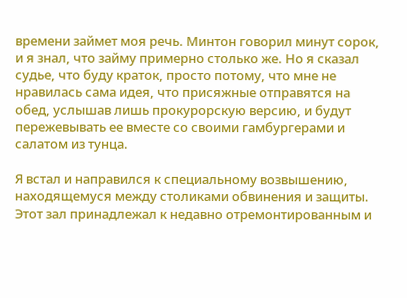времени займет моя речь. Минтон говорил минут сорок, и я знал, что займу примерно столько же. Но я сказал судье, что буду краток, просто потому, что мне не нравилась сама идея, что присяжные отправятся на обед, услышав лишь прокурорскую версию, и будут пережевывать ее вместе со своими гамбургерами и салатом из тунца.

Я встал и направился к специальному возвышению, находящемуся между столиками обвинения и защиты. Этот зал принадлежал к недавно отремонтированным и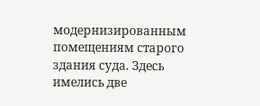модернизированным помещениям старого здания суда. Здесь имелись две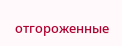отгороженные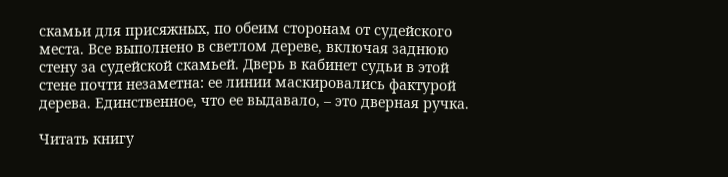скамьи для присяжных, по обеим сторонам от судейского места. Все выполнено в светлом дереве, включая заднюю стену за судейской скамьей. Дверь в кабинет судьи в этой стене почти незаметна: ее линии маскировались фактурой дерева. Единственное, что ее выдавало, – это дверная ручка.

Читать книгу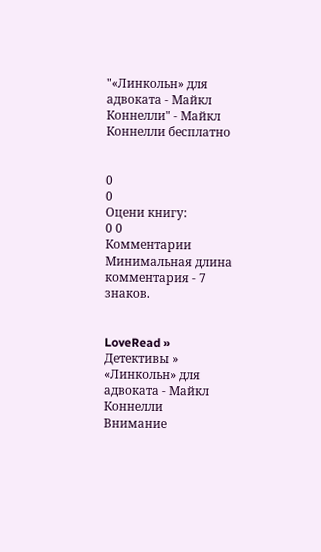"«Линкольн» для адвоката - Майкл Коннелли" - Майкл Коннелли бесплатно


0
0
Оцени книгу:
0 0
Комментарии
Минимальная длина комментария - 7 знаков.


LoveRead » Детективы » «Линкольн» для адвоката - Майкл Коннелли
Внимание